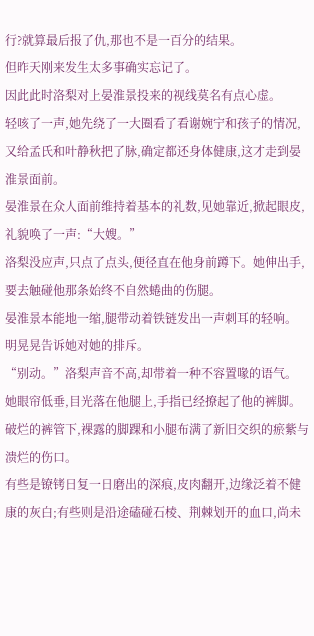行?就算最后报了仇,那也不是一百分的结果。
但昨天刚来发生太多事确实忘记了。
因此此时洛梨对上晏淮景投来的视线莫名有点心虚。
轻咳了一声,她先绕了一大圈看了看谢婉宁和孩子的情况,又给孟氏和叶静秋把了脉,确定都还身体健康,这才走到晏淮景面前。
晏淮景在众人面前维持着基本的礼数,见她靠近,掀起眼皮,礼貌唤了一声:“大嫂。”
洛梨没应声,只点了点头,便径直在他身前蹲下。她伸出手,要去触碰他那条始终不自然蜷曲的伤腿。
晏淮景本能地一缩,腿带动着铁链发出一声刺耳的轻响。
明晃晃告诉她对她的排斥。
“别动。”洛梨声音不高,却带着一种不容置喙的语气。
她眼帘低垂,目光落在他腿上,手指已经撩起了他的裤脚。
破烂的裤管下,裸露的脚踝和小腿布满了新旧交织的瘀紫与溃烂的伤口。
有些是镣铐日复一日磨出的深痕,皮肉翻开,边缘泛着不健康的灰白;有些则是沿途磕碰石棱、荆棘划开的血口,尚未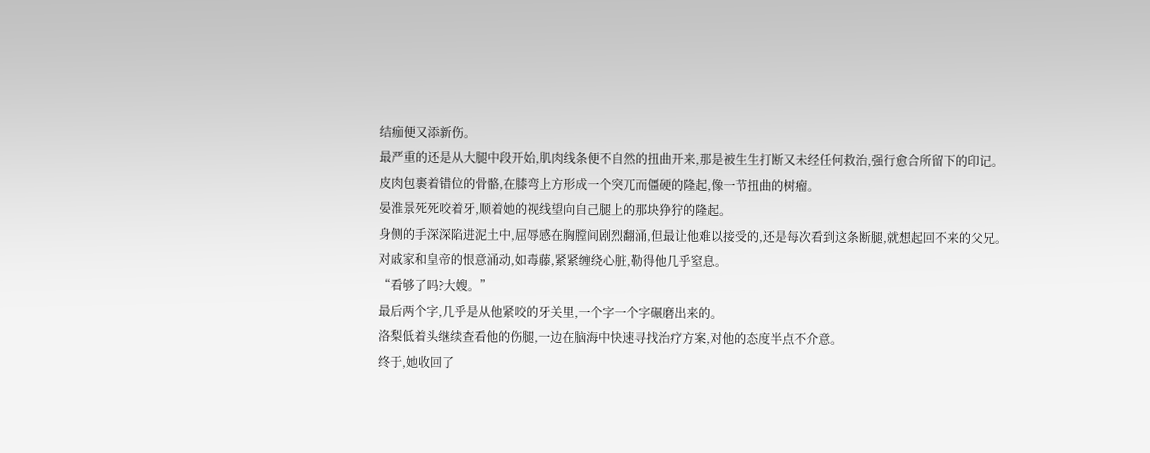结痂便又添新伤。
最严重的还是从大腿中段开始,肌肉线条便不自然的扭曲开来,那是被生生打断又未经任何救治,强行愈合所留下的印记。
皮肉包裹着错位的骨骼,在膝弯上方形成一个突兀而僵硬的隆起,像一节扭曲的树瘤。
晏淮景死死咬着牙,顺着她的视线望向自己腿上的那块狰狞的隆起。
身侧的手深深陷进泥土中,屈辱感在胸膛间剧烈翻涌,但最让他难以接受的,还是每次看到这条断腿,就想起回不来的父兄。
对戚家和皇帝的恨意涌动,如毒藤,紧紧缠绕心脏,勒得他几乎窒息。
“看够了吗?大嫂。”
最后两个字,几乎是从他紧咬的牙关里,一个字一个字碾磨出来的。
洛梨低着头继续查看他的伤腿,一边在脑海中快速寻找治疗方案,对他的态度半点不介意。
终于,她收回了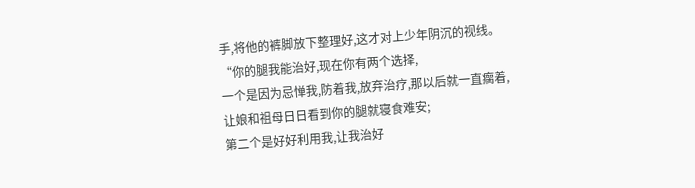手,将他的裤脚放下整理好,这才对上少年阴沉的视线。
“你的腿我能治好,现在你有两个选择,
一个是因为忌惮我,防着我,放弃治疗,那以后就一直瘸着,让娘和祖母日日看到你的腿就寝食难安;
第二个是好好利用我,让我治好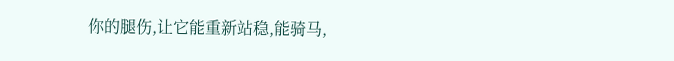你的腿伤,让它能重新站稳,能骑马,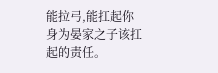能拉弓,能扛起你身为晏家之子该扛起的责任。